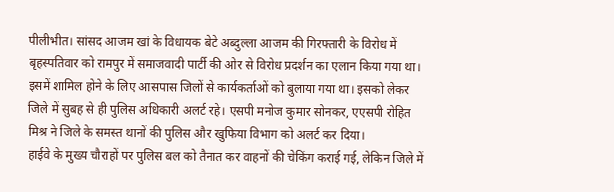पीलीभीत। सांसद आजम खां के विधायक बेटे अब्दुल्ला आजम की गिरफ्तारी के विरोध में बृहस्पतिवार को रामपुर में समाजवादी पार्टी की ओर से विरोध प्रदर्शन का एलान किया गया था। इसमें शामिल होने के लिए आसपास जिलों से कार्यकर्ताओं को बुलाया गया था। इसको लेकर जिले में सुबह से ही पुलिस अधिकारी अलर्ट रहे। एसपी मनोज कुमार सोनकर, एएसपी रोहित मिश्र ने जिले के समस्त थानों की पुलिस और खुफिया विभाग को अलर्ट कर दिया।
हाईवे के मुख्य चौराहों पर पुलिस बल को तैनात कर वाहनों की चेकिंग कराई गई, लेकिन जिले में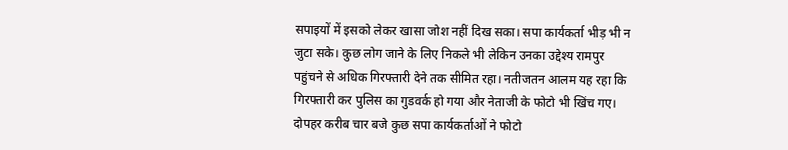सपाइयों में इसको लेकर खासा जोश नहीं दिख सका। सपा कार्यकर्ता भीड़ भी न जुटा सके। कुछ लोग जाने के लिए निकले भी लेकिन उनका उद्देश्य रामपुर पहुंचने से अधिक गिरफ्तारी देने तक सीमित रहा। नतीजतन आलम यह रहा कि गिरफ्तारी कर पुलिस का गुडवर्क हो गया और नेताजी के फोटो भी खिंच गए। दोपहर करीब चार बजे कुछ सपा कार्यकर्ताओं ने फोटो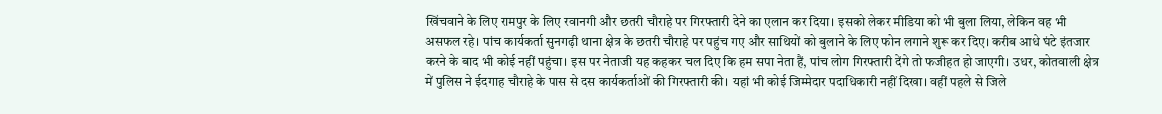खिंचवाने के लिए रामपुर के लिए रवानगी और छतरी चौराहे पर गिरफ्तारी देने का एलान कर दिया। इसको लेकर मीडिया को भी बुला लिया, लेकिन वह भी असफल रहे। पांच कार्यकर्ता सुनगढ़ी थाना क्षेत्र के छतरी चौराहे पर पहुंच गए और साथियों को बुलाने के लिए फोन लगाने शुरू कर दिए। करीब आधे घंटे इंतजार करने के बाद भी कोई नहीं पहुंचा। इस पर नेताजी यह कहकर चल दिए कि हम सपा नेता हैं, पांच लोग गिरफ्तारी देंगे तो फजीहत हो जाएगी। उधर, कोतवाली क्षेत्र में पुलिस ने ईदगाह चौराहे के पास से दस कार्यकर्ताओं की गिरफ्तारी की। यहां भी कोई जिम्मेदार पदाधिकारी नहीं दिखा। वहीं पहले से जिले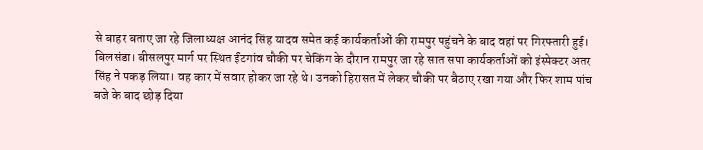से बाहर बताए जा रहे जिलाध्यक्ष आनंद सिंह यादव समेत कई कार्यकर्ताओं की रामपुर पहुंचने के बाद वहां पर गिरफ्तारी हुई।
बिलसंडा। बीसलपुर मार्ग पर स्थित ईंटगांव चौकी पर चेकिंग के दौरान रामपुर जा रहे सात सपा कार्यकर्ताओं को इंस्पेक्टर अतर सिंह ने पकड़ लिया। वह कार में सवार होकर जा रहे थे। उनको हिरासत में लेकर चौकी पर बैठाए रखा गया और फिर शाम पांच बजे के बाद छोड़ दिया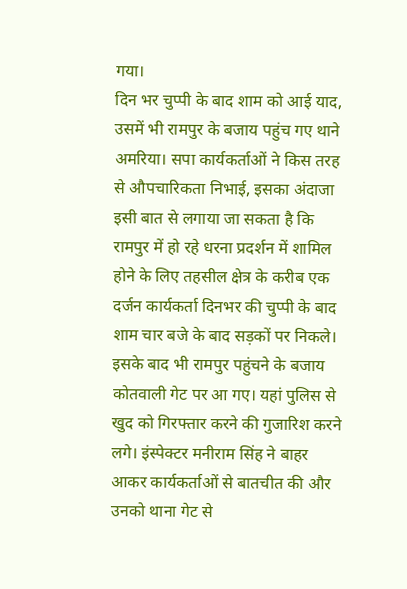गया।
दिन भर चुप्पी के बाद शाम को आई याद, उसमें भी रामपुर के बजाय पहुंच गए थाने
अमरिया। सपा कार्यकर्ताओं ने किस तरह से औपचारिकता निभाई, इसका अंदाजा इसी बात से लगाया जा सकता है कि रामपुर में हो रहे धरना प्रदर्शन में शामिल होने के लिए तहसील क्षेत्र के करीब एक दर्जन कार्यकर्ता दिनभर की चुप्पी के बाद शाम चार बजे के बाद सड़कों पर निकले। इसके बाद भी रामपुर पहुंचने के बजाय कोतवाली गेट पर आ गए। यहां पुलिस से खुद को गिरफ्तार करने की गुजारिश करने लगे। इंस्पेक्टर मनीराम सिंह ने बाहर आकर कार्यकर्ताओं से बातचीत की और उनको थाना गेट से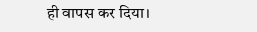ही वापस कर दिया।